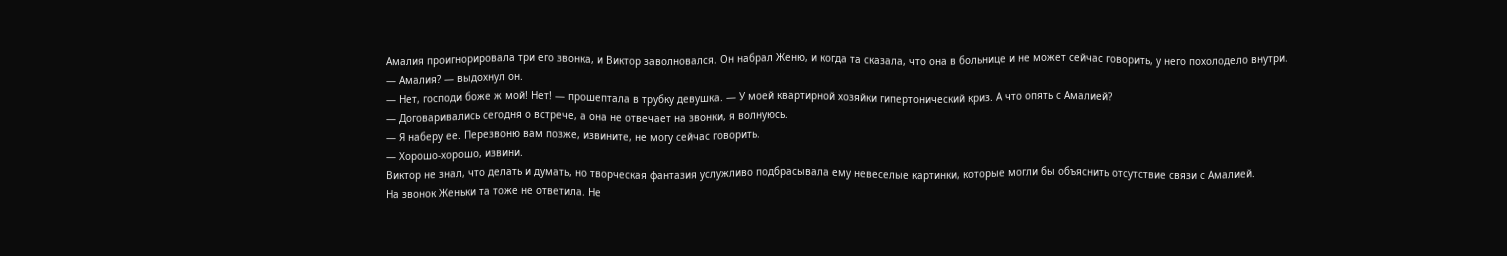Амалия проигнорировала три его звонка, и Виктор заволновался. Он набрал Женю, и когда та сказала, что она в больнице и не может сейчас говорить, у него похолодело внутри.
— Амалия? — выдохнул он.
— Нет, господи боже ж мой! Нет! — прошептала в трубку девушка. — У моей квартирной хозяйки гипертонический криз. А что опять с Амалией?
— Договаривались сегодня о встрече, а она не отвечает на звонки, я волнуюсь.
— Я наберу ее. Перезвоню вам позже, извините, не могу сейчас говорить.
— Хорошо-хорошо, извини.
Виктор не знал, что делать и думать, но творческая фантазия услужливо подбрасывала ему невеселые картинки, которые могли бы объяснить отсутствие связи с Амалией.
На звонок Женьки та тоже не ответила. Не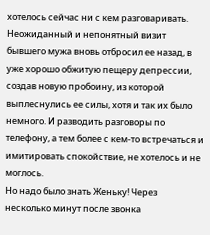хотелось сейчас ни с кем разговаривать. Неожиданный и непонятный визит бывшего мужа вновь отбросил ее назад, в уже хорошо обжитую пещеру депрессии, создав новую пробоину, из которой выплеснулись ее силы, хотя и так их было немного. И разводить разговоры по телефону, а тем более с кем-то встречаться и имитировать спокойствие, не хотелось и не моглось.
Но надо было знать Женьку! Через несколько минут после звонка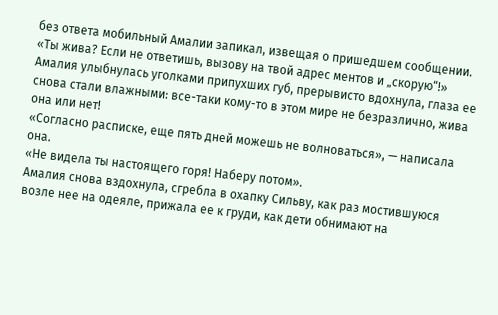без ответа мобильный Амалии запикал, извещая о пришедшем сообщении.
«Ты жива? Если не ответишь, вызову на твой адрес ментов и „скорую“!»
Амалия улыбнулась уголками припухших губ, прерывисто вдохнула, глаза ее снова стали влажными: все-таки кому-то в этом мире не безразлично, жива она или нет!
«Согласно расписке, еще пять дней можешь не волноваться», — написала она.
«Не видела ты настоящего горя! Наберу потом».
Амалия снова вздохнула, сгребла в охапку Сильву, как раз мостившуюся возле нее на одеяле, прижала ее к груди, как дети обнимают на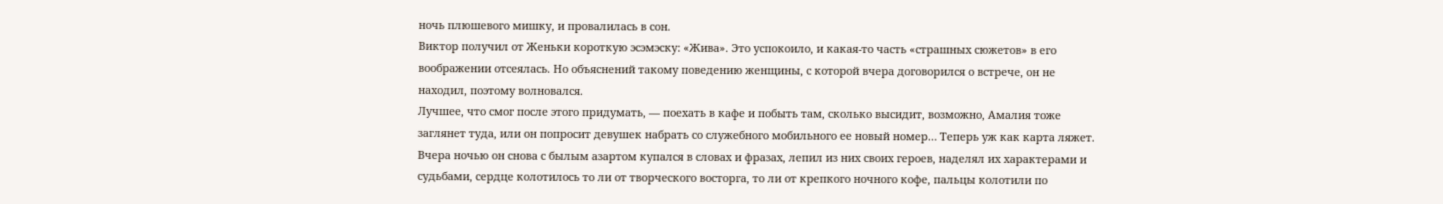ночь плюшевого мишку, и провалилась в сон.
Виктор получил от Женьки короткую эсэмэску: «Жива». Это успокоило, и какая-то часть «страшных сюжетов» в его воображении отсеялась. Но объяснений такому поведению женщины, с которой вчера договорился о встрече, он не находил, поэтому волновался.
Лучшее, что смог после этого придумать, — поехать в кафе и побыть там, сколько высидит, возможно, Амалия тоже заглянет туда, или он попросит девушек набрать со служебного мобильного ее новый номер… Теперь уж как карта ляжет.
Вчера ночью он снова с былым азартом купался в словах и фразах, лепил из них своих героев, наделял их характерами и судьбами, сердце колотилось то ли от творческого восторга, то ли от крепкого ночного кофе, пальцы колотили по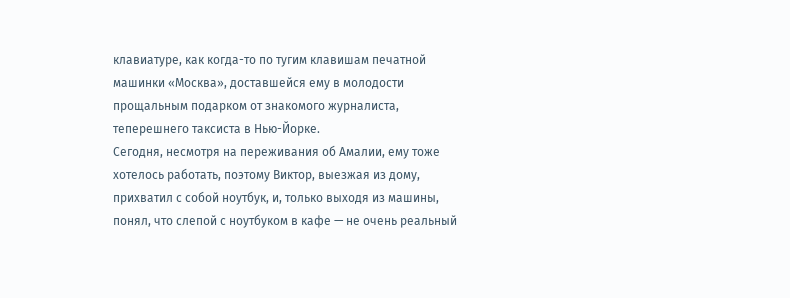клавиатуре, как когда-то по тугим клавишам печатной машинки «Москва», доставшейся ему в молодости прощальным подарком от знакомого журналиста, теперешнего таксиста в Нью-Йорке.
Сегодня, несмотря на переживания об Амалии, ему тоже хотелось работать, поэтому Виктор, выезжая из дому, прихватил с собой ноутбук, и, только выходя из машины, понял, что слепой с ноутбуком в кафе — не очень реальный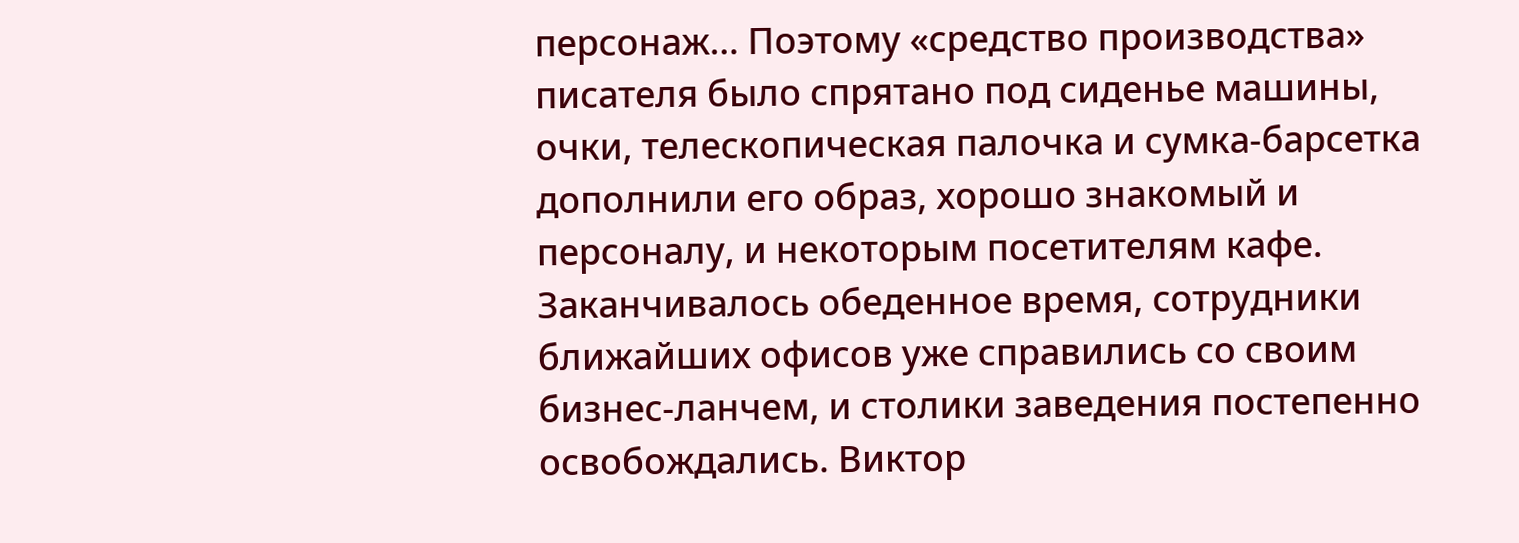персонаж… Поэтому «средство производства» писателя было спрятано под сиденье машины, очки, телескопическая палочка и сумка-барсетка дополнили его образ, хорошо знакомый и персоналу, и некоторым посетителям кафе.
Заканчивалось обеденное время, сотрудники ближайших офисов уже справились со своим бизнес-ланчем, и столики заведения постепенно освобождались. Виктор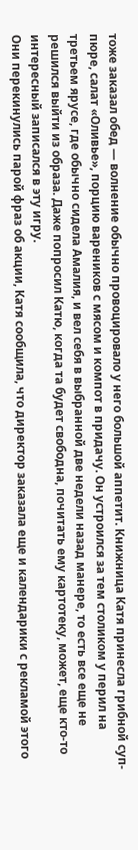тоже заказал обед — волнение обычно провоцировало у него большой аппетит. Книжница Катя принесла грибной суп-пюре, салат «Оливье», порцию вареников с мясом и компот в придачу. Он устроился за тем столиком у перил на третьем ярусе, где обычно сидела Амалия, и вел себя в выбранной две недели назад манере, то есть все еще не решился выйти из образа. Даже попросил Катю, когда та будет свободна, почитать ему картотеку, может, еще кто-то интересный записался в эту игру.
Они перекинулись парой фраз об акции, Катя сообщила, что директор заказала еще и календарики с рекламой этого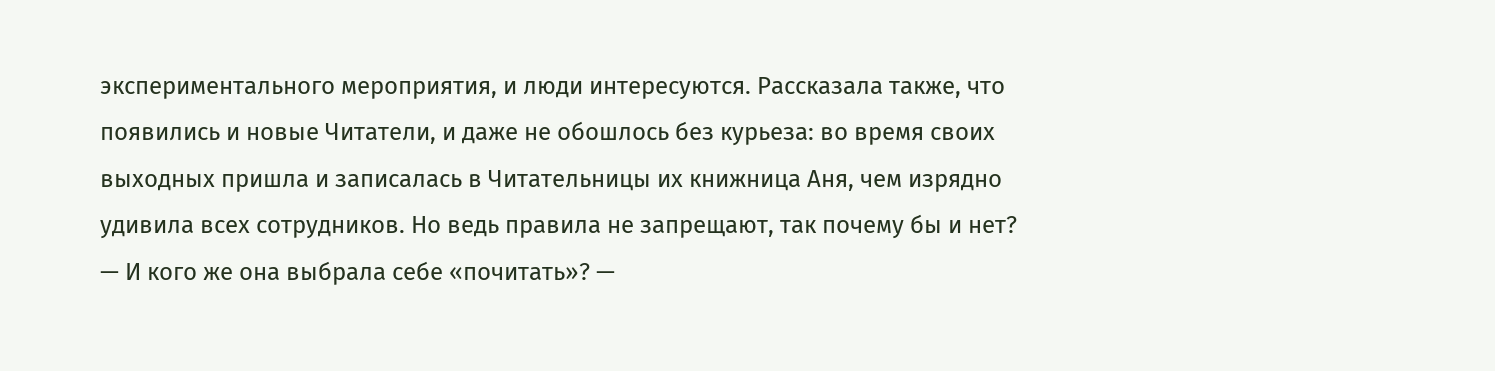экспериментального мероприятия, и люди интересуются. Рассказала также, что появились и новые Читатели, и даже не обошлось без курьеза: во время своих выходных пришла и записалась в Читательницы их книжница Аня, чем изрядно удивила всех сотрудников. Но ведь правила не запрещают, так почему бы и нет?
— И кого же она выбрала себе «почитать»? —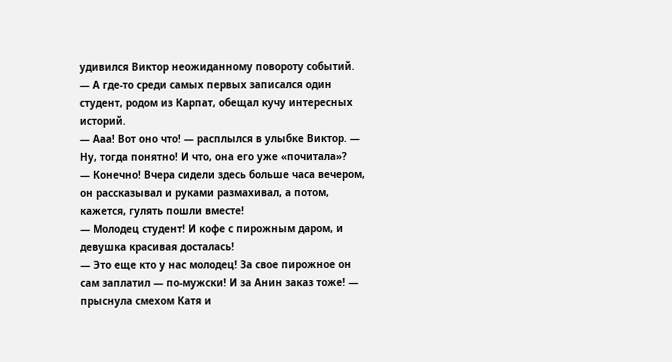удивился Виктор неожиданному повороту событий.
— А где-то среди самых первых записался один студент, родом из Карпат, обещал кучу интересных историй.
— Ааа! Вот оно что! — расплылся в улыбке Виктор. — Ну, тогда понятно! И что, она его уже «почитала»?
— Конечно! Вчера сидели здесь больше часа вечером, он рассказывал и руками размахивал, а потом, кажется, гулять пошли вместе!
— Молодец студент! И кофе с пирожным даром, и девушка красивая досталась!
— Это еще кто у нас молодец! За свое пирожное он сам заплатил — по-мужски! И за Анин заказ тоже! — прыснула смехом Катя и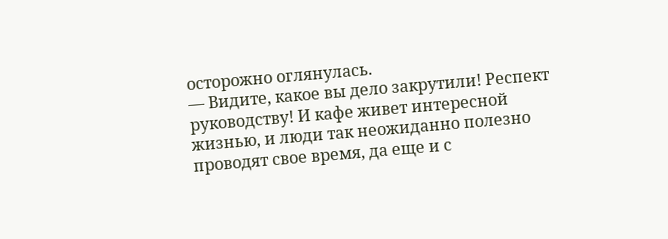осторожно оглянулась.
— Видите, какое вы дело закрутили! Респект руководству! И кафе живет интересной жизнью, и люди так неожиданно полезно проводят свое время, да еще и с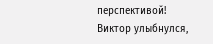перспективой!
Виктор улыбнулся,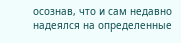осознав, что и сам недавно надеялся на определенные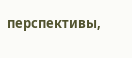перспективы,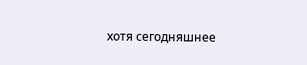хотя сегодняшнее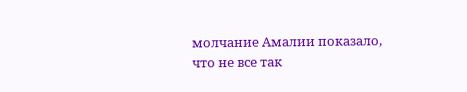молчание Амалии показало, что не все так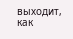выходит, как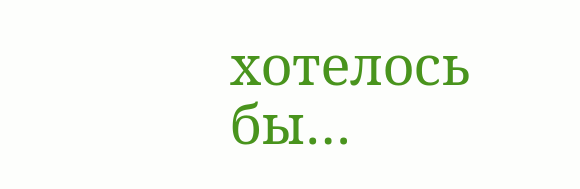хотелось бы…